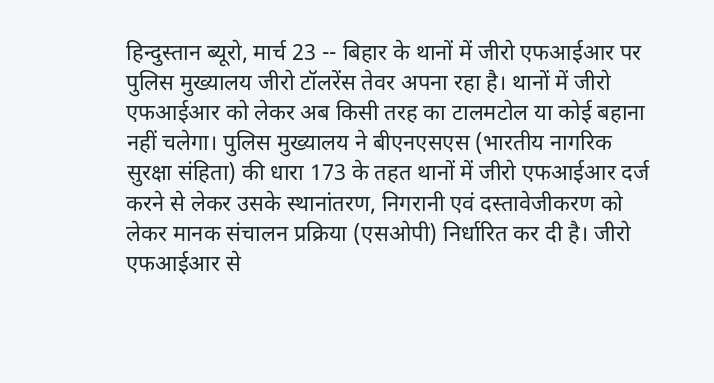हिन्दुस्तान ब्यूरो, मार्च 23 -- बिहार के थानों में जीरो एफआईआर पर पुलिस मुख्यालय जीरो टॉलरेंस तेवर अपना रहा है। थानों में जीरो एफआईआर को लेकर अब किसी तरह का टालमटोल या कोई बहाना नहीं चलेगा। पुलिस मुख्यालय ने बीएनएसएस (भारतीय नागरिक सुरक्षा संहिता) की धारा 173 के तहत थानों में जीरो एफआईआर दर्ज करने से लेकर उसके स्थानांतरण, निगरानी एवं दस्तावेजीकरण को लेकर मानक संचालन प्रक्रिया (एसओपी) निर्धारित कर दी है। जीरो एफआईआर से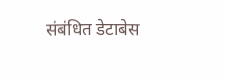संबंधित डेटाबेस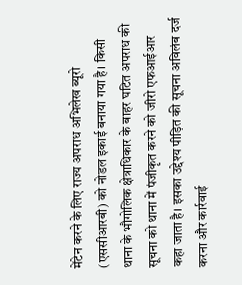मेंटेन करने के लिए राज्य अपराध अभिलेख ब्यूरो (एससीआरबी) को नोडल इकाई बनाया गया है। किसी थाना के भौगोलिक क्षेत्राधिकार के बाहर घटित अपराध की सूचना को थाना में पंजीकृत करने को जीरो एफआईआर कहा जाता है। इसका उद्देश्य पीड़ित की सूचना अविलंब दर्ज करना और कार्रवाई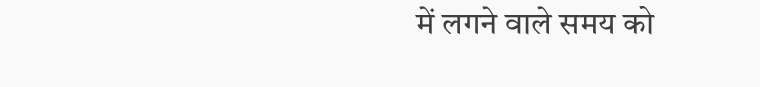में लगने वाले समय को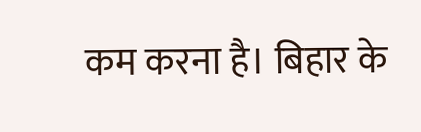कम करना है। बिहार के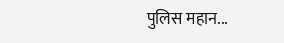पुलिस महान...